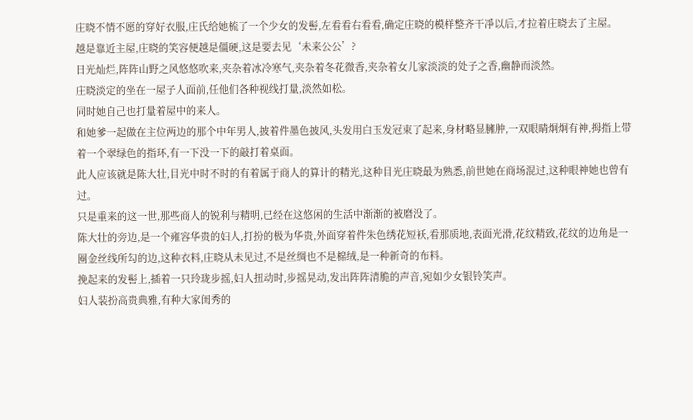庄晓不情不愿的穿好衣服,庄氏给她梳了一个少女的发髻,左看看右看看,确定庄晓的模样整齐干凈以后,才拉着庄晓去了主屋。
越是靠近主屋,庄晓的笑容便越是僵硬,这是要去见‘未来公公’?
日光灿烂,阵阵山野之风悠悠吹来,夹杂着冰冷寒气,夹杂着冬花微香,夹杂着女儿家淡淡的处子之香,幽静而淡然。
庄晓淡定的坐在一屋子人面前,任他们各种视线打量,淡然如松。
同时她自己也打量着屋中的来人。
和她爹一起做在主位两边的那个中年男人,披着件墨色披风,头发用白玉发冠束了起来,身材略显臃肿,一双眼睛炯炯有神,拇指上带着一个翠绿色的指环,有一下没一下的敲打着桌面。
此人应该就是陈大壮,目光中时不时的有着属于商人的算计的精光,这种目光庄晓最为熟悉,前世她在商场混过,这种眼神她也曾有过。
只是重来的这一世,那些商人的锐利与精明,已经在这悠闲的生活中渐渐的被磨没了。
陈大壮的旁边,是一个雍容华贵的妇人,打扮的极为华贵,外面穿着件朱色绣花短袄,看那质地,表面光滑,花纹精致,花纹的边角是一圈金丝线所勾的边,这种衣料,庄晓从未见过,不是丝绸也不是棉绒,是一种新奇的布料。
挽起来的发髻上,插着一只玲珑步摇,妇人扭动时,步摇晃动,发出阵阵清脆的声音,宛如少女银铃笑声。
妇人装扮高贵典雅,有种大家闺秀的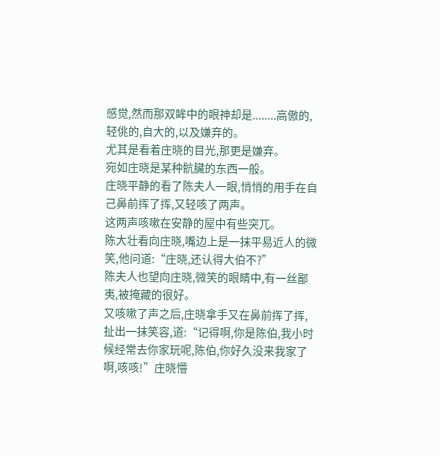感觉,然而那双眸中的眼神却是........高傲的,轻佻的,自大的,以及嫌弃的。
尤其是看着庄晓的目光,那更是嫌弃。
宛如庄晓是某种骯臟的东西一般。
庄晓平静的看了陈夫人一眼,悄悄的用手在自己鼻前挥了挥,又轻咳了两声。
这两声咳嗽在安静的屋中有些突兀。
陈大壮看向庄晓,嘴边上是一抹平易近人的微笑,他问道:“庄晓,还认得大伯不?”
陈夫人也望向庄晓,微笑的眼睛中,有一丝鄙夷,被掩藏的很好。
又咳嗽了声之后,庄晓拿手又在鼻前挥了挥,扯出一抹笑容,道:“记得啊,你是陈伯,我小时候经常去你家玩呢,陈伯,你好久没来我家了啊,咳咳!”庄晓懵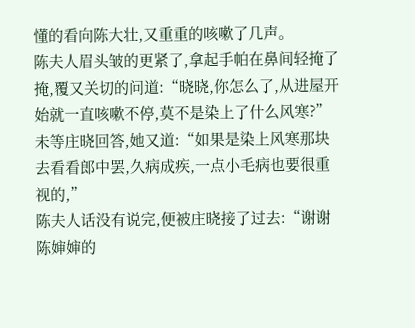懂的看向陈大壮,又重重的咳嗽了几声。
陈夫人眉头皱的更紧了,拿起手帕在鼻间轻掩了掩,覆又关切的问道:“晓晓,你怎么了,从进屋开始就一直咳嗽不停,莫不是染上了什么风寒?”
未等庄晓回答,她又道:“如果是染上风寒那块去看看郎中罢,久病成疾,一点小毛病也要很重视的,”
陈夫人话没有说完,便被庄晓接了过去:“谢谢陈婶婶的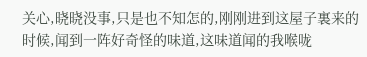关心,晓晓没事,只是也不知怎的,刚刚进到这屋子裏来的时候,闻到一阵好奇怪的味道,这味道闻的我喉咙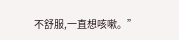不舒服,一直想咳嗽。”